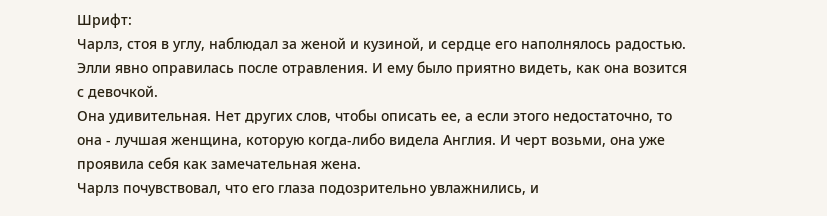Шрифт:
Чарлз, стоя в углу, наблюдал за женой и кузиной, и сердце его наполнялось радостью. Элли явно оправилась после отравления. И ему было приятно видеть, как она возится с девочкой.
Она удивительная. Нет других слов, чтобы описать ее, а если этого недостаточно, то она - лучшая женщина, которую когда-либо видела Англия. И черт возьми, она уже проявила себя как замечательная жена.
Чарлз почувствовал, что его глаза подозрительно увлажнились, и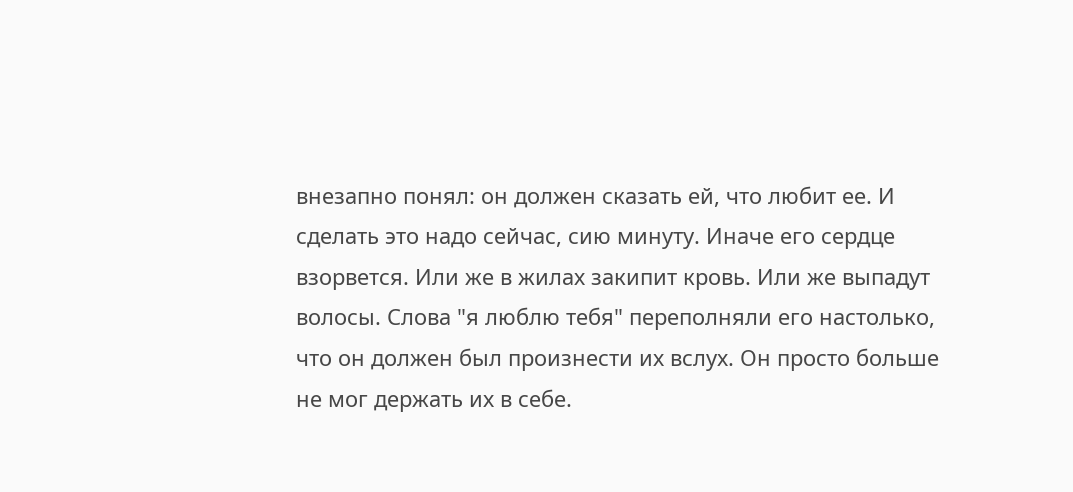внезапно понял: он должен сказать ей, что любит ее. И сделать это надо сейчас, сию минуту. Иначе его сердце взорвется. Или же в жилах закипит кровь. Или же выпадут волосы. Слова "я люблю тебя" переполняли его настолько, что он должен был произнести их вслух. Он просто больше не мог держать их в себе.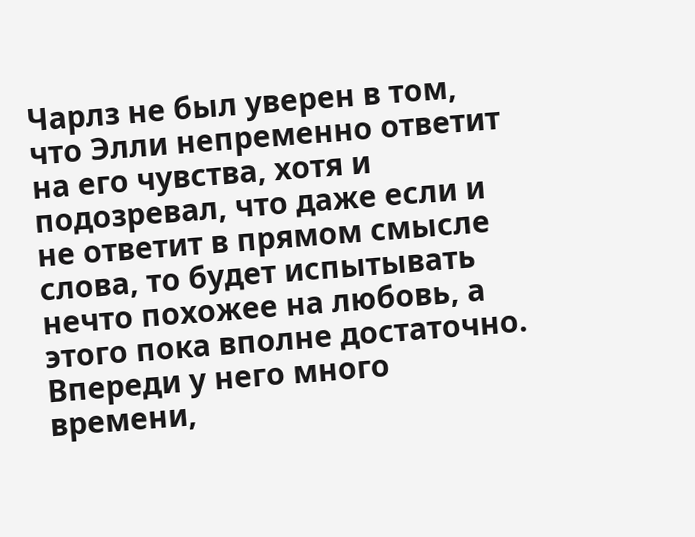Чарлз не был уверен в том, что Элли непременно ответит на его чувства, хотя и подозревал, что даже если и не ответит в прямом смысле слова, то будет испытывать нечто похожее на любовь, а этого пока вполне достаточно. Впереди у него много времени,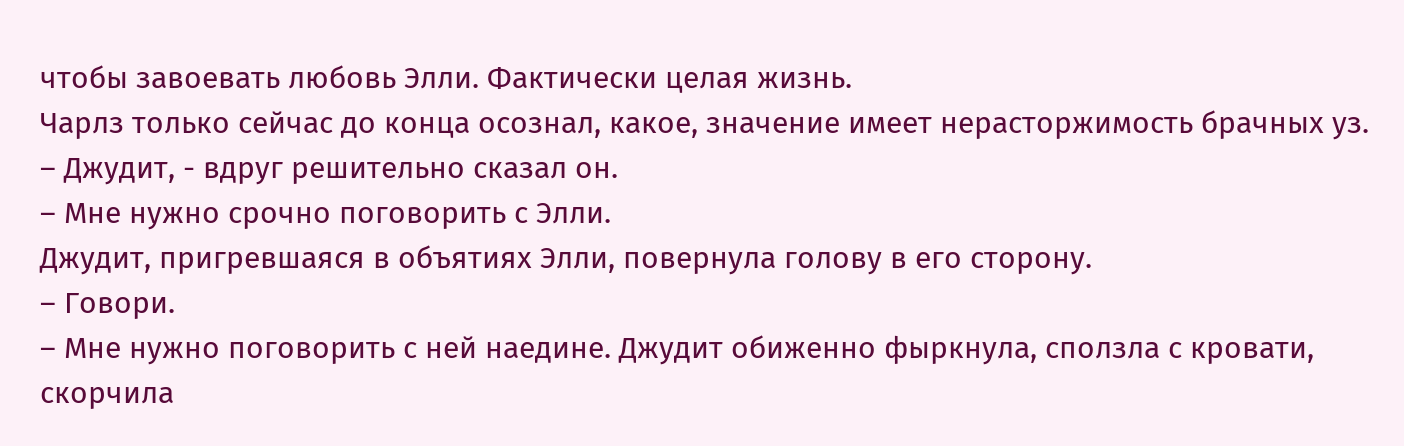чтобы завоевать любовь Элли. Фактически целая жизнь.
Чарлз только сейчас до конца осознал, какое, значение имеет нерасторжимость брачных уз.
– Джудит, - вдруг решительно сказал он.
– Мне нужно срочно поговорить с Элли.
Джудит, пригревшаяся в объятиях Элли, повернула голову в его сторону.
– Говори.
– Мне нужно поговорить с ней наедине. Джудит обиженно фыркнула, сползла с кровати, скорчила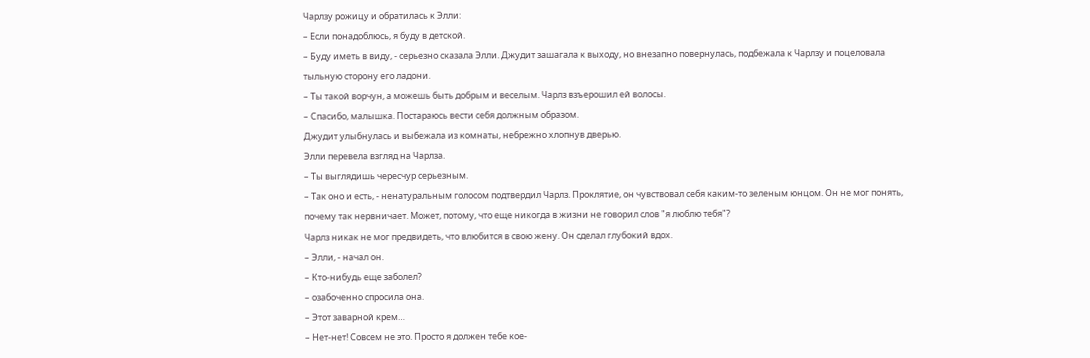Чарлзу рожицу и обратилась к Элли:
– Если понадоблюсь, я буду в детской.
– Буду иметь в виду, - серьезно сказала Элли. Джудит зашагала к выходу, но внезапно повернулась, подбежала к Чарлзу и поцеловала тыльную сторону его ладони.
– Ты такой ворчун, а можешь быть добрым и веселым. Чарлз взъерошил ей волосы.
– Спасибо, малышка. Постараюсь вести себя должным образом.
Джудит улыбнулась и выбежала из комнаты, небрежно хлопнув дверью.
Элли перевела взгляд на Чарлза.
– Ты выглядишь чересчур серьезным.
– Так оно и есть, - ненатуральным голосом подтвердил Чарлз. Проклятие, он чувствовал себя каким-то зеленым юнцом. Он не мог понять, почему так нервничает. Может, потому, что еще никогда в жизни не говорил слов "я люблю тебя"?
Чарлз никак не мог предвидеть, что влюбится в свою жену. Он сделал глубокий вдох.
– Элли, - начал он.
– Кто-нибудь еще заболел?
– озабоченно спросила она.
– Этот заварной крем…
– Нет-нет! Совсем не это. Просто я должен тебе кое-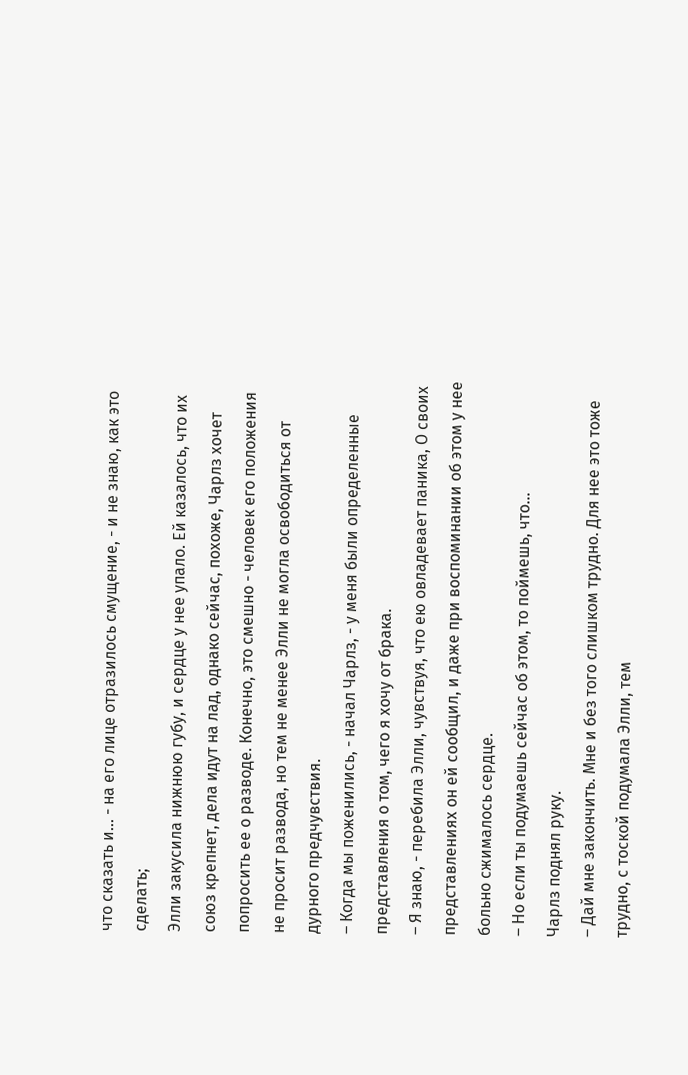что сказать и… - на его лице отразилось смущение, - и не знаю, как это сделать;
Элли закусила нижнюю губу, и сердце у нее упало. Ей казалось, что их союз крепнет, дела идут на лад, однако сейчас, похоже, Чарлз хочет попросить ее о разводе. Конечно, это смешно - человек его положения не просит развода, но тем не менее Элли не могла освободиться от дурного предчувствия.
– Когда мы поженились, - начал Чарлз, - у меня были определенные представления о том, чего я хочу от брака.
– Я знаю, - перебила Элли, чувствуя, что ею овладевает паника, О своих представлениях он ей сообщил, и даже при воспоминании об этом у нее больно сжималось сердце.
– Но если ты подумаешь сейчас об этом, то поймешь, что…
Чарлз поднял руку.
– Дай мне закончить. Мне и без того слишком трудно. Для нее это тоже трудно, с тоской подумала Элли, тем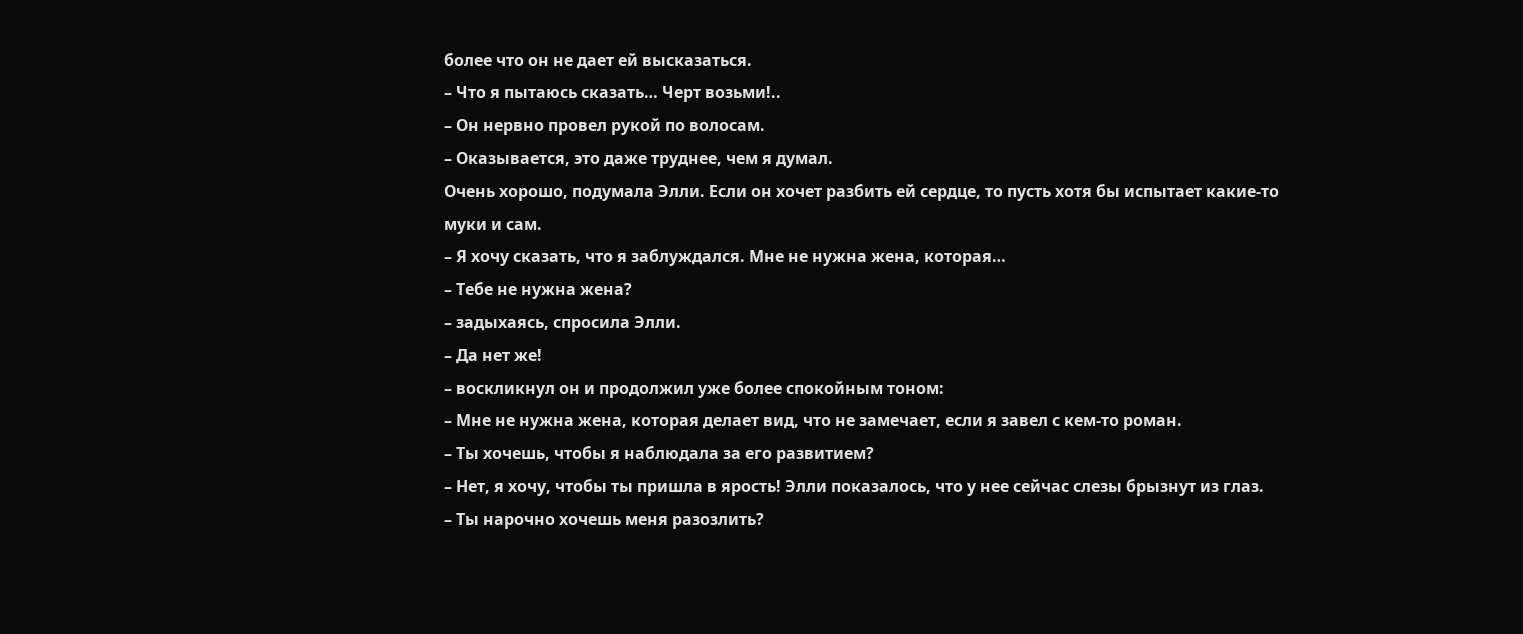более что он не дает ей высказаться.
– Что я пытаюсь сказать… Черт возьми!..
– Он нервно провел рукой по волосам.
– Оказывается, это даже труднее, чем я думал.
Очень хорошо, подумала Элли. Если он хочет разбить ей сердце, то пусть хотя бы испытает какие-то муки и сам.
– Я хочу сказать, что я заблуждался. Мне не нужна жена, которая…
– Тебе не нужна жена?
– задыхаясь, спросила Элли.
– Да нет же!
– воскликнул он и продолжил уже более спокойным тоном:
– Мне не нужна жена, которая делает вид, что не замечает, если я завел с кем-то роман.
– Ты хочешь, чтобы я наблюдала за его развитием?
– Нет, я хочу, чтобы ты пришла в ярость! Элли показалось, что у нее сейчас слезы брызнут из глаз.
– Ты нарочно хочешь меня разозлить?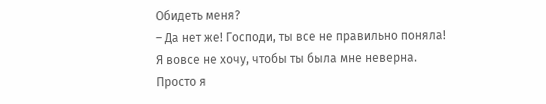Обидеть меня?
– Да нет же! Господи, ты все не правильно поняла! Я вовсе не хочу, чтобы ты была мне неверна. Просто я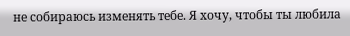не собираюсь изменять тебе. Я хочу, чтобы ты любила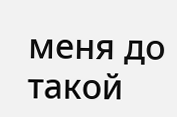меня до такой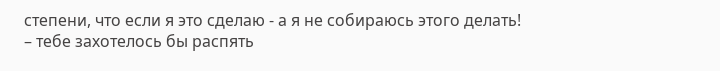степени, что если я это сделаю - а я не собираюсь этого делать!
– тебе захотелось бы распять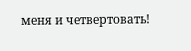меня и четвертовать!